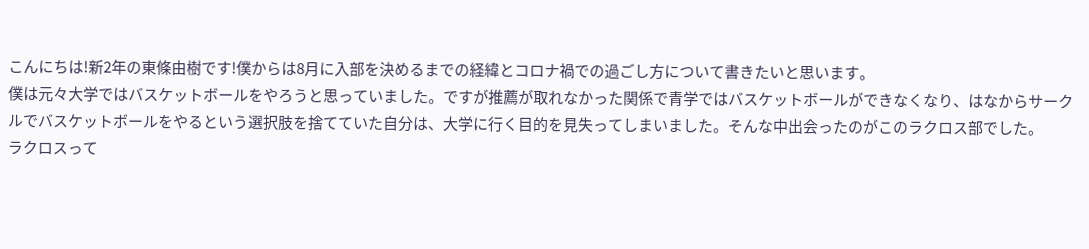こんにちは!新2年の東條由樹です!僕からは8月に入部を決めるまでの経緯とコロナ禍での過ごし方について書きたいと思います。
僕は元々大学ではバスケットボールをやろうと思っていました。ですが推薦が取れなかった関係で青学ではバスケットボールができなくなり、はなからサークルでバスケットボールをやるという選択肢を捨てていた自分は、大学に行く目的を見失ってしまいました。そんな中出会ったのがこのラクロス部でした。
ラクロスって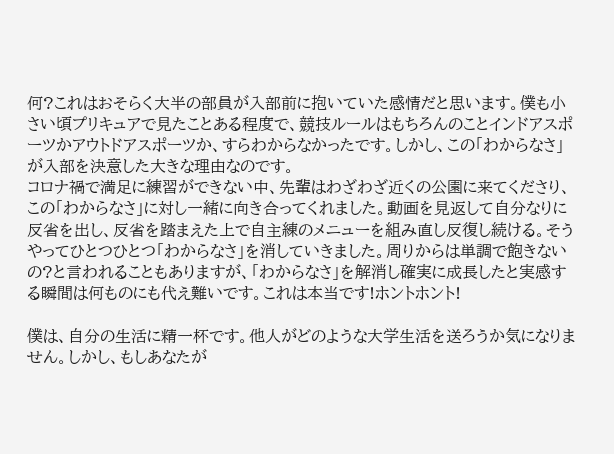何?これはおそらく大半の部員が入部前に抱いていた感情だと思います。僕も小さい頃プリキュアで見たことある程度で、競技ルールはもちろんのことインドアスポーツかアウトドアスポーツか、すらわからなかったです。しかし、この「わからなさ」が入部を決意した大きな理由なのです。
コロナ禍で満足に練習ができない中、先輩はわざわざ近くの公園に来てくださり、この「わからなさ」に対し一緒に向き合ってくれました。動画を見返して自分なりに反省を出し、反省を踏まえた上で自主練のメニューを組み直し反復し続ける。そうやってひとつひとつ「わからなさ」を消していきました。周りからは単調で飽きないの?と言われることもありますが、「わからなさ」を解消し確実に成長したと実感する瞬間は何ものにも代え難いです。これは本当です!ホントホント!

僕は、自分の生活に精一杯です。他人がどのような大学生活を送ろうか気になりません。しかし、もしあなたが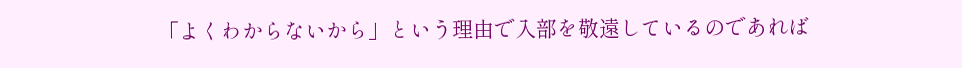「よくわからないから」という理由で入部を敬遠しているのであれば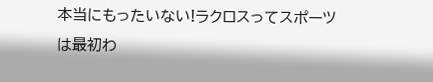本当にもったいない!ラクロスってスポーツは最初わ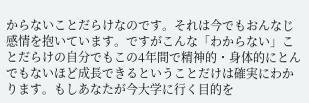からないことだらけなのです。それは今でもおんなじ感情を抱いています。ですがこんな「わからない」ことだらけの自分でもこの4年間で精神的・身体的にとんでもないほど成長できるということだけは確実にわかります。もしあなたが今大学に行く目的を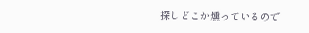探しどこか燻っているので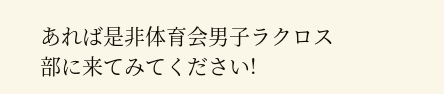あれば是非体育会男子ラクロス部に来てみてください!